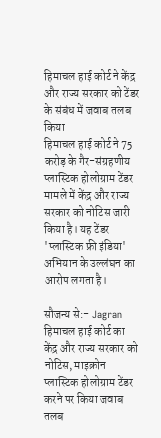हिमाचल हाई कोर्ट ने केंद्र और राज्य सरकार को टेंडर के संबंध में जवाब तलब किया
हिमाचल हाई कोर्ट ने 75 करोड़ के गैर-संग्रहणीय प्लास्टिक होलोग्राम टेंडर मामले में केंद्र और राज्य सरकार को नोटिस जारी किया है। यह टेंडर 'प्लास्टिक फ्री इंडिया' अभियान के उल्लंघन का आरोप लगता है।

सौजन्य से:- Jagran
हिमाचल हाई कोर्ट का केंद्र और राज्य सरकार को नोटिस, माइक्रोन प्लास्टिक होलोग्राम टेंडर करने पर किया जवाब तलब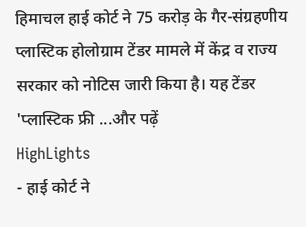हिमाचल हाई कोर्ट ने 75 करोड़ के गैर-संग्रहणीय प्लास्टिक होलोग्राम टेंडर मामले में केंद्र व राज्य सरकार को नोटिस जारी किया है। यह टेंडर 'प्लास्टिक फ्री ...और पढ़ें
HighLights
- हाई कोर्ट ने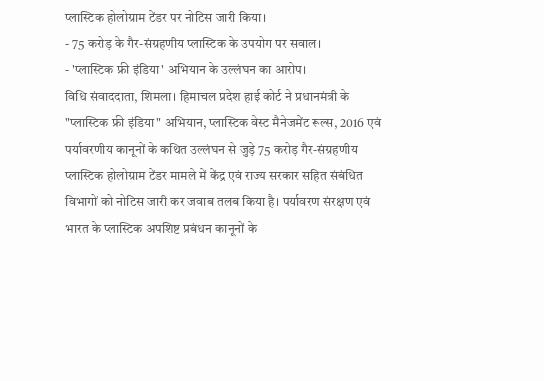प्लास्टिक होलोग्राम टेंडर पर नोटिस जारी किया।
- 75 करोड़ के गैर-संग्रहणीय प्लास्टिक के उपयोग पर सवाल।
- 'प्लास्टिक फ्री इंडिया' अभियान के उल्लंघन का आरोप।
विधि संवाददाता, शिमला। हिमाचल प्रदेश हाई कोर्ट ने प्रधानमंत्री के "प्लास्टिक फ्री इंडिया" अभियान, प्लास्टिक वेस्ट मैनेजमेंट रूल्स, 2016 एवं पर्यावरणीय कानूनों के कथित उल्लंघन से जुड़े 75 करोड़ गैर-संग्रहणीय प्लास्टिक होलोग्राम टेंडर मामले में केंद्र एवं राज्य सरकार सहित संबंधित विभागों को नोटिस जारी कर जवाब तलब किया है। पर्यावरण संरक्षण एवं भारत के प्लास्टिक अपशिष्ट प्रबंधन कानूनों के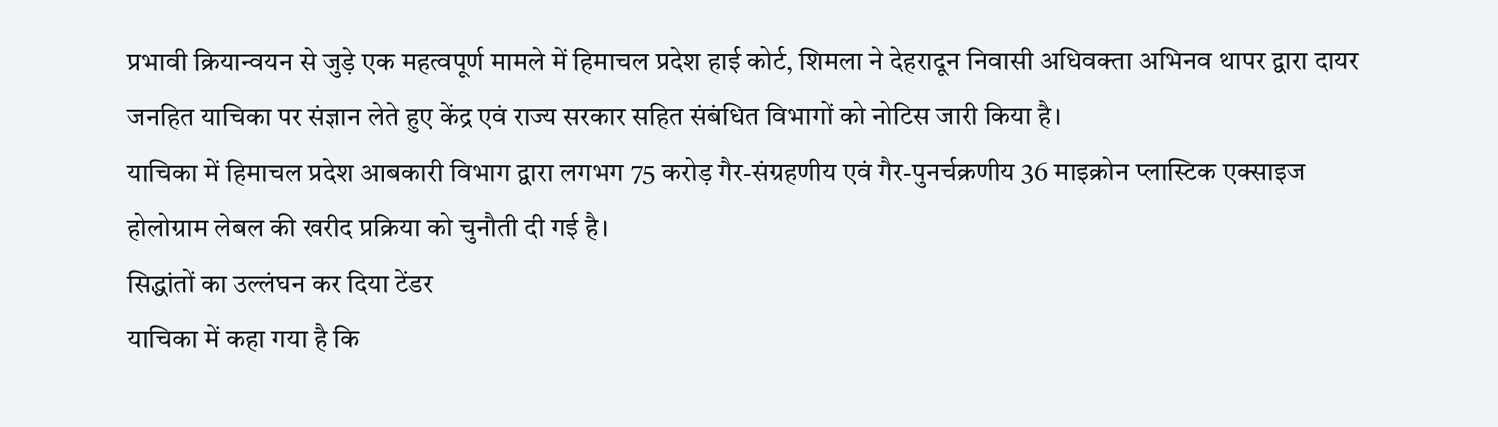प्रभावी क्रियान्वयन से जुड़े एक महत्वपूर्ण मामले में हिमाचल प्रदेश हाई कोर्ट, शिमला ने देहरादून निवासी अधिवक्ता अभिनव थापर द्वारा दायर जनहित याचिका पर संज्ञान लेते हुए केंद्र एवं राज्य सरकार सहित संबंधित विभागों को नोटिस जारी किया है।
याचिका में हिमाचल प्रदेश आबकारी विभाग द्वारा लगभग 75 करोड़ गैर-संग्रहणीय एवं गैर-पुनर्चक्रणीय 36 माइक्रोन प्लास्टिक एक्साइज होलोग्राम लेबल की खरीद प्रक्रिया को चुनौती दी गई है।
सिद्धांतों का उल्लंघन कर दिया टेंडर
याचिका में कहा गया है कि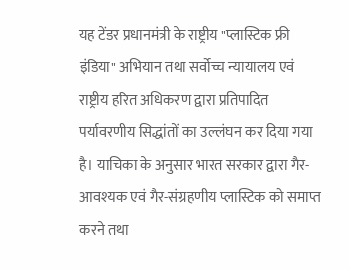यह टेंडर प्रधानमंत्री के राष्ट्रीय "प्लास्टिक फ्री इंडिया" अभियान तथा सर्वोच्च न्यायालय एवं राष्ट्रीय हरित अधिकरण द्वारा प्रतिपादित पर्यावरणीय सिद्धांतों का उल्लंघन कर दिया गया है। याचिका के अनुसार भारत सरकार द्वारा गैर-आवश्यक एवं गैर-संग्रहणीय प्लास्टिक को समाप्त करने तथा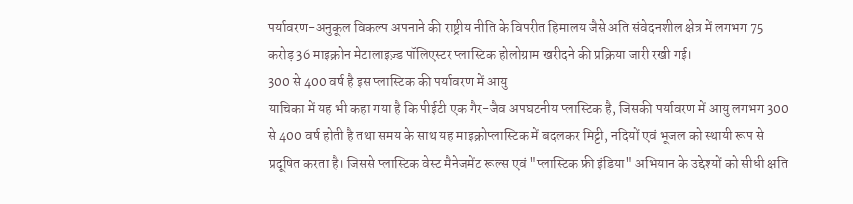पर्यावरण-अनुकूल विकल्प अपनाने की राष्ट्रीय नीति के विपरीत हिमालय जैसे अति संवेदनशील क्षेत्र में लगभग 75 करोड़ 36 माइक्रोन मेटालाइज़्ड पॉलिएस्टर प्लास्टिक होलोग्राम खरीदने की प्रक्रिया जारी रखी गई।
300 से 400 वर्ष है इस प्लास्टिक की पर्यावरण में आयु
याचिका में यह भी कहा गया है कि पीईटी एक गैर-जैव अपघटनीय प्लास्टिक है, जिसकी पर्यावरण में आयु लगभग 300 से 400 वर्ष होती है तथा समय के साथ यह माइक्रोप्लास्टिक में बदलकर मिट्टी, नदियों एवं भूजल को स्थायी रूप से प्रदूषित करता है। जिससे प्लास्टिक वेस्ट मैनेजमेंट रूल्स एवं "प्लास्टिक फ्री इंडिया" अभियान के उद्देश्यों को सीधी क्षति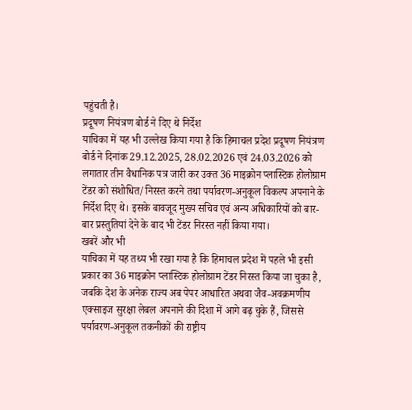पहुंचती है।
प्रदूषण नियंत्रण बोर्ड ने दिए थे निर्देश
याचिका में यह भी उल्लेख किया गया है कि हिमाचल प्रदेश प्रदूषण नियंत्रण बोर्ड ने दिनांक 29.12.2025, 28.02.2026 एवं 24.03.2026 को लगातार तीन वैधानिक पत्र जारी कर उक्त 36 माइक्रोन प्लास्टिक होलोग्राम टेंडर को संशोधित/निरस्त करने तथा पर्यावरण-अनुकूल विकल्प अपनाने के निर्देश दिए थे। इसके बावजूद मुख्य सचिव एवं अन्य अधिकारियों को बार-बार प्रस्तुतियां देने के बाद भी टेंडर निरस्त नहीं किया गया।
खबरें और भी
याचिका में यह तथ्य भी रखा गया है कि हिमाचल प्रदेश में पहले भी इसी प्रकार का 36 माइक्रोन प्लास्टिक होलोग्राम टेंडर निरस्त किया जा चुका है, जबकि देश के अनेक राज्य अब पेपर आधारित अथवा जैव-अवक्रमणीय एक्साइज सुरक्षा लेबल अपनाने की दिशा में आगे बढ़ चुके हैं, जिससे पर्यावरण-अनुकूल तकनीकों की राष्ट्रीय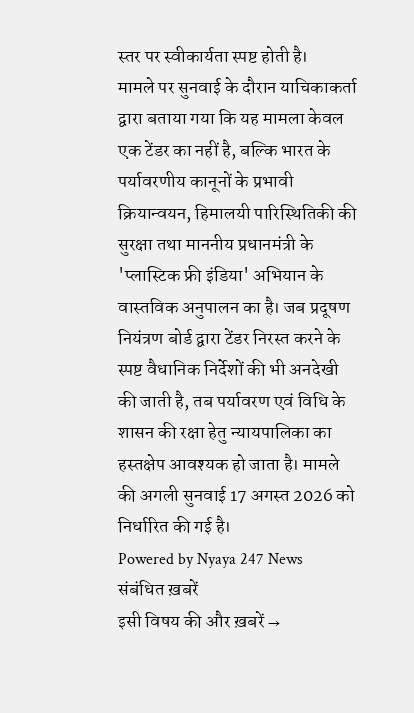स्तर पर स्वीकार्यता स्पष्ट होती है।
मामले पर सुनवाई के दौरान याचिकाकर्ता द्वारा बताया गया कि यह मामला केवल एक टेंडर का नहीं है, बल्कि भारत के पर्यावरणीय कानूनों के प्रभावी क्रियान्वयन, हिमालयी पारिस्थितिकी की सुरक्षा तथा माननीय प्रधानमंत्री के 'प्लास्टिक फ्री इंडिया' अभियान के वास्तविक अनुपालन का है। जब प्रदूषण नियंत्रण बोर्ड द्वारा टेंडर निरस्त करने के स्पष्ट वैधानिक निर्देशों की भी अनदेखी की जाती है, तब पर्यावरण एवं विधि के शासन की रक्षा हेतु न्यायपालिका का हस्तक्षेप आवश्यक हो जाता है। मामले की अगली सुनवाई 17 अगस्त 2026 को निर्धारित की गई है।
Powered by Nyaya 247 News
संबंधित ख़बरें
इसी विषय की और ख़बरें →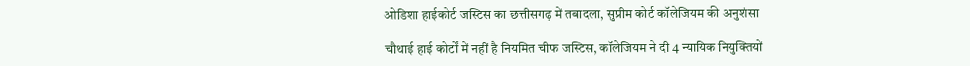ओडिशा हाईकोर्ट जस्टिस का छत्तीसगढ़ में तबादला, सुप्रीम कोर्ट कॉलेजियम की अनुशंसा

चौथाई हाई कोर्टों में नहीं है नियमित चीफ जस्टिस, कॉलेजियम ने दी 4 न्यायिक नियुक्तियों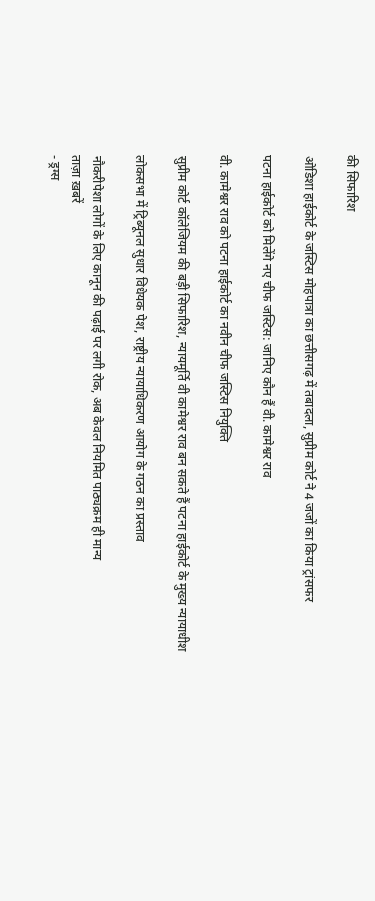की सिफारिश

ओडिशा हाईकोर्ट के जस्टिस मोहपात्रा का छत्तीसगढ़ में तबादला, सुप्रीम कोर्ट ने 4 जजों का किया ट्रांसफर

पटना हाईकोर्ट को मिलेंगे नए चीफ जस्टिस: जानिए कौन हैं वी. कामेश्वर राव

वी. कामेश्वर राव को पटना हाईकोर्ट का नवीन चीफ जस्टिस नियुक्ति

सुप्रीम कोर्ट कॉलेजियम की बड़ी सिफारिश, न्यायमूर्ति वी कामेश्वर राव बन सकते हैं पटना हाईकोर्ट के मुख्य न्यायाधीश

लोकसभा में ट्रिब्यूनल सुधार विधेयक पेश, राष्ट्रीय न्यायाधिकरण आयोग के गठन का प्रस्ताव

नौकरीपेशा लोगों के लिए कानून की पढ़ाई पर लगी रोक, अब केवल नियमित पाठ्यक्रम ही मान्य
ताज़ा ख़बरें
- ड्रग्स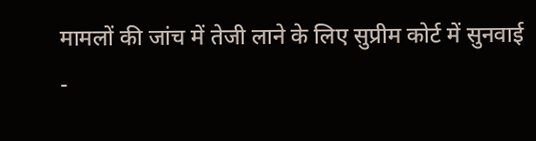मामलों की जांच में तेजी लाने के लिए सुप्रीम कोर्ट में सुनवाई
-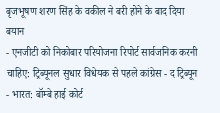बृजभूषण शरण सिंह के वकील ने बरी होने के बाद दिया बयान
- एनजीटी को निकोबार परियोजना रिपोर्ट सार्वजनिक करनी चाहिए: ट्रिब्यूनल सुधार विधेयक से पहले कांग्रेस - द ट्रिब्यून
- भारत: बॉम्बे हाई कोर्ट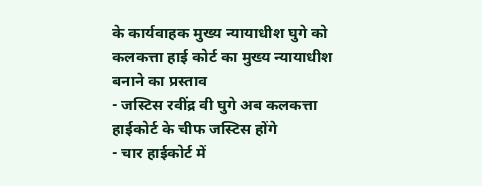के कार्यवाहक मुख्य न्यायाधीश घुगे को कलकत्ता हाई कोर्ट का मुख्य न्यायाधीश बनाने का प्रस्ताव
- जस्टिस रवींद्र वी घुगे अब कलकत्ता हाईकोर्ट के चीफ जस्टिस होंगे
- चार हाईकोर्ट में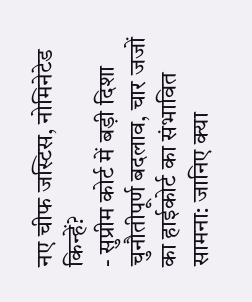नए चीफ जस्टिस, नोमिनेटेड किन्हें?
- सुप्रीम कोर्ट में बड़ी दिशा चुनौतीपूर्ण बदलाव, चार जजों का हाईकोर्ट का संभावित सामना: जानिए क्या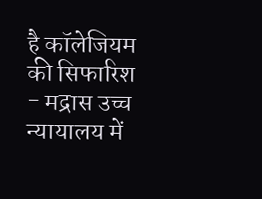है कॉलेजियम की सिफारिश
- मद्रास उच्च न्यायालय में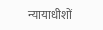न्यायाधीशों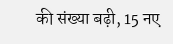की संख्या बढ़ी, 15 नए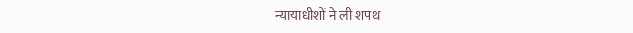न्यायाधीशों ने ली शपथ